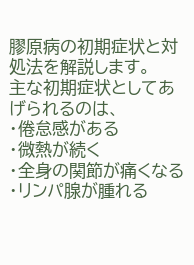膠原病の初期症状と対処法を解説します。
主な初期症状としてあげられるのは、
・倦怠感がある
・微熱が続く
・全身の関節が痛くなる
・リンパ腺が腫れる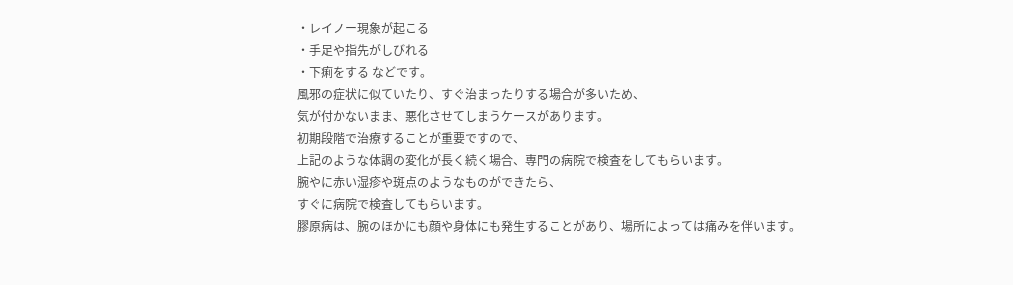・レイノー現象が起こる
・手足や指先がしびれる
・下痢をする などです。
風邪の症状に似ていたり、すぐ治まったりする場合が多いため、
気が付かないまま、悪化させてしまうケースがあります。
初期段階で治療することが重要ですので、
上記のような体調の変化が長く続く場合、専門の病院で検査をしてもらいます。
腕やに赤い湿疹や斑点のようなものができたら、
すぐに病院で検査してもらいます。
膠原病は、腕のほかにも顔や身体にも発生することがあり、場所によっては痛みを伴います。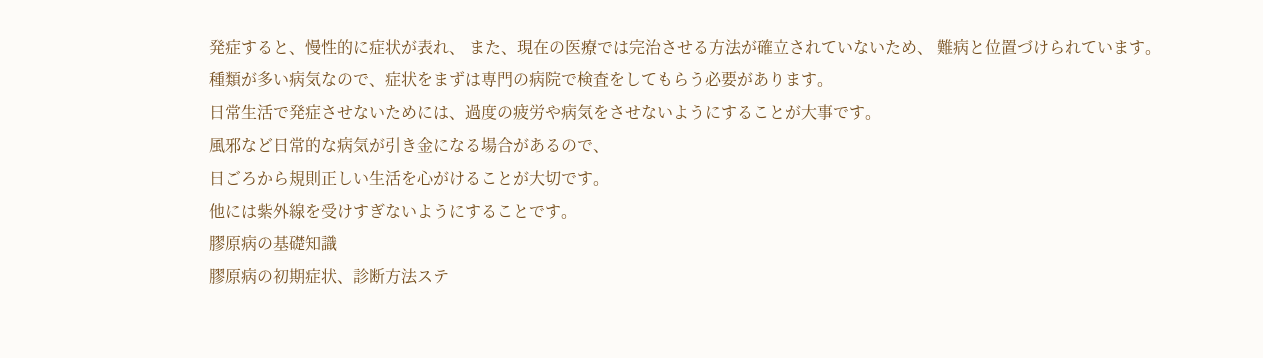発症すると、慢性的に症状が表れ、 また、現在の医療では完治させる方法が確立されていないため、 難病と位置づけられています。
種類が多い病気なので、症状をまずは専門の病院で検査をしてもらう必要があります。
日常生活で発症させないためには、過度の疲労や病気をさせないようにすることが大事です。
風邪など日常的な病気が引き金になる場合があるので、
日ごろから規則正しい生活を心がけることが大切です。
他には紫外線を受けすぎないようにすることです。
膠原病の基礎知識
膠原病の初期症状、診断方法ステ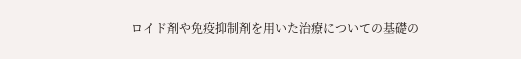ロイド剤や免疫抑制剤を用いた治療についての基礎の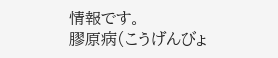情報です。
膠原病(こうげんびょ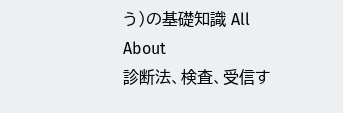う)の基礎知識 All About
診断法、検査、受信す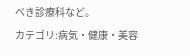べき診療科など。
カテゴリ:病気・健康・美容